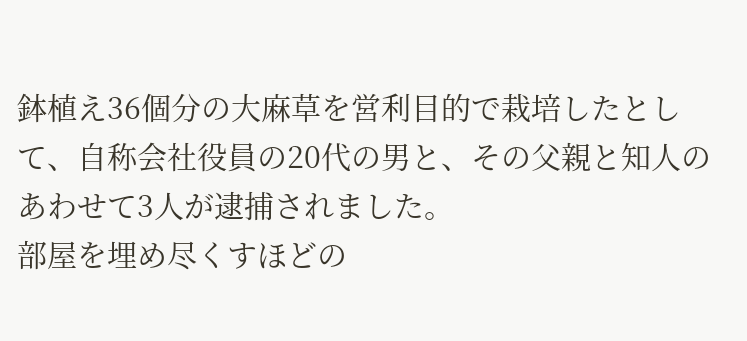鉢植え36個分の大麻草を営利目的で栽培したとして、自称会社役員の20代の男と、その父親と知人のあわせて3人が逮捕されました。
部屋を埋め尽くすほどの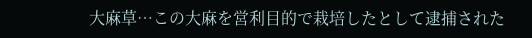大麻草…この大麻を営利目的で栽培したとして逮捕された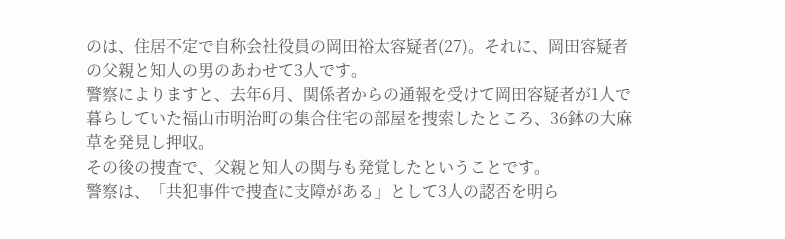のは、住居不定で自称会社役員の岡田裕太容疑者(27)。それに、岡田容疑者の父親と知人の男のあわせて3人です。
警察によりますと、去年6月、関係者からの通報を受けて岡田容疑者が1人で暮らしていた福山市明治町の集合住宅の部屋を捜索したところ、36鉢の大麻草を発見し押収。
その後の捜査で、父親と知人の関与も発覚したということです。
警察は、「共犯事件で捜査に支障がある」として3人の認否を明ら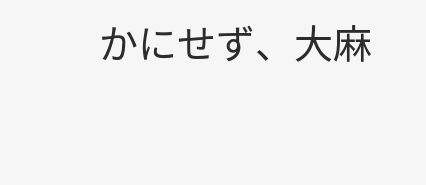かにせず、大麻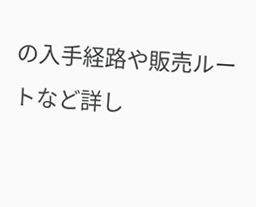の入手経路や販売ルートなど詳し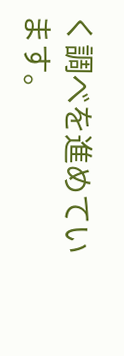く調べを進めています。